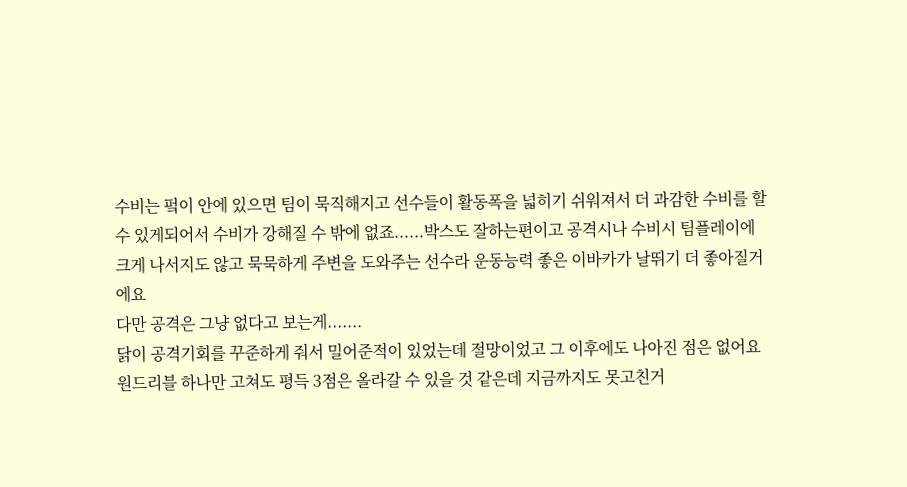수비는 펔이 안에 있으면 팀이 묵직해지고 선수들이 활동폭을 넓히기 쉬워져서 더 과감한 수비를 할 수 있게되어서 수비가 강해질 수 밖에 없죠......박스도 잘하는편이고 공격시나 수비시 팀플레이에 크게 나서지도 않고 묵묵하게 주변을 도와주는 선수라 운동능력 좋은 이바카가 날뛰기 더 좋아질거에요
다만 공격은 그냥 없다고 보는게.......
닭이 공격기회를 꾸준하게 줘서 밀어준적이 있었는데 절망이었고 그 이후에도 나아진 점은 없어요
원드리블 하나만 고쳐도 평득 3점은 올라갈 수 있을 것 같은데 지금까지도 못고친거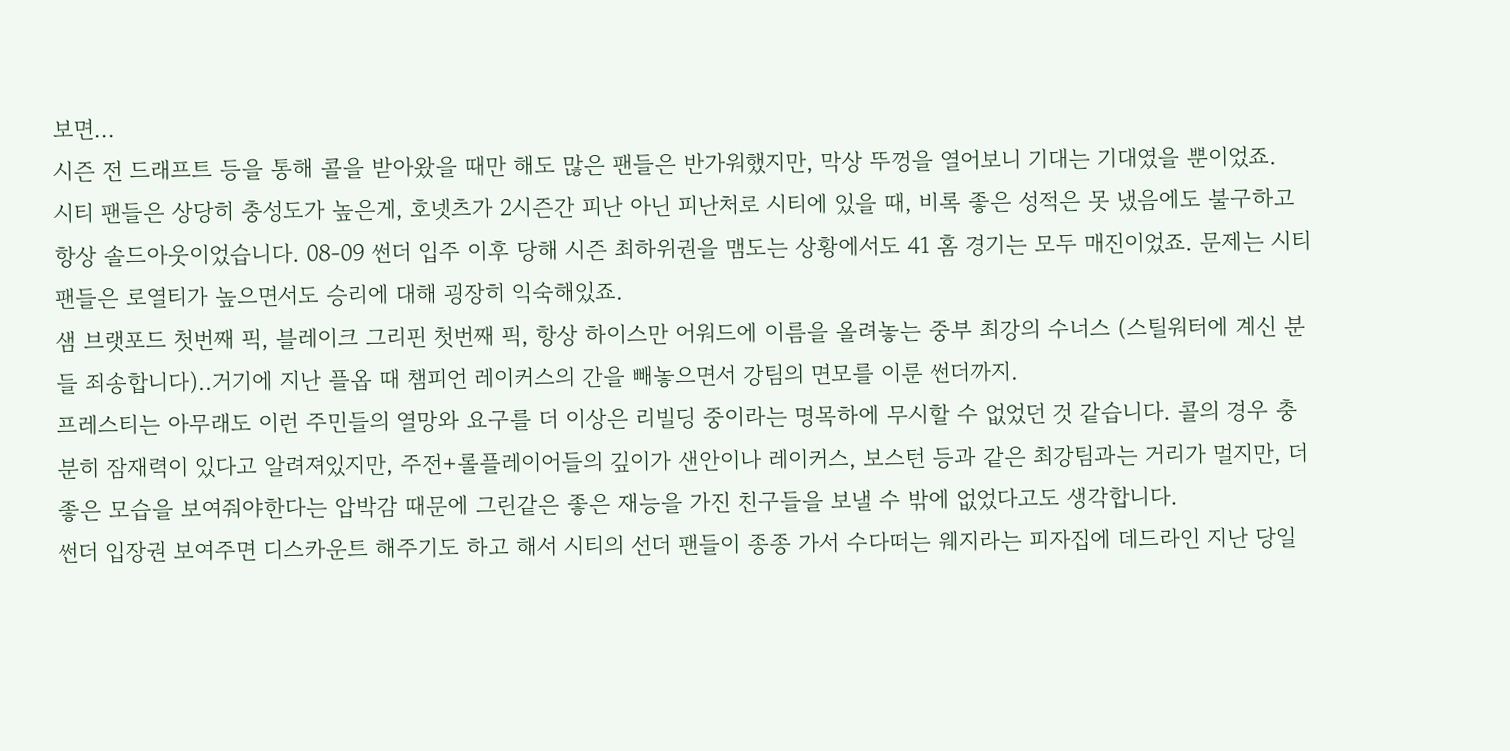보면...
시즌 전 드래프트 등을 통해 콜을 받아왔을 때만 해도 많은 팬들은 반가워했지만, 막상 뚜껑을 열어보니 기대는 기대였을 뿐이었죠.
시티 팬들은 상당히 충성도가 높은게, 호넷츠가 2시즌간 피난 아닌 피난처로 시티에 있을 때, 비록 좋은 성적은 못 냈음에도 불구하고 항상 솔드아웃이었습니다. 08-09 썬더 입주 이후 당해 시즌 최하위권을 맴도는 상황에서도 41 홈 경기는 모두 매진이었죠. 문제는 시티 팬들은 로열티가 높으면서도 승리에 대해 굉장히 익숙해있죠.
샘 브랫포드 첫번째 픽, 블레이크 그리핀 첫번째 픽, 항상 하이스만 어워드에 이름을 올려놓는 중부 최강의 수너스 (스틸워터에 계신 분들 죄송합니다)..거기에 지난 플옵 때 챔피언 레이커스의 간을 빼놓으면서 강팀의 면모를 이룬 썬더까지.
프레스티는 아무래도 이런 주민들의 열망와 요구를 더 이상은 리빌딩 중이라는 명목하에 무시할 수 없었던 것 같습니다. 콜의 경우 충분히 잠재력이 있다고 알려져있지만, 주전+롤플레이어들의 깊이가 샌안이나 레이커스, 보스턴 등과 같은 최강팀과는 거리가 멀지만, 더 좋은 모습을 보여줘야한다는 압박감 때문에 그린같은 좋은 재능을 가진 친구들을 보낼 수 밖에 없었다고도 생각합니다.
썬더 입장권 보여주면 디스카운트 해주기도 하고 해서 시티의 선더 팬들이 종종 가서 수다떠는 웨지라는 피자집에 데드라인 지난 당일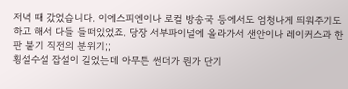저녁 때 갔었습니다. 이에스피엔이나 로컬 방송국 등에서도 엄청나게 띄워주기도 하고 해서 다들 들떠있었죠. 당장 서부파이널에 올라가서 샌안이나 레이커스과 한 판 붙기 직전의 분위기;;
횡설수설 잡설이 길었는데 아무튼 썬더가 뭔가 단기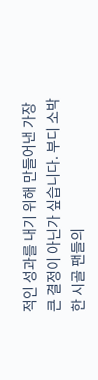적인 성과를 내기 위해 만들어낸 가장 큰 결정이 아닌가 싶습니다. 부디 소박한 시골 팬들의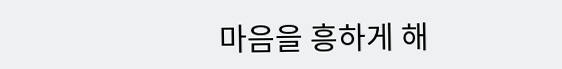마음을 흥하게 해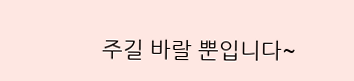주길 바랄 뿐입니다~